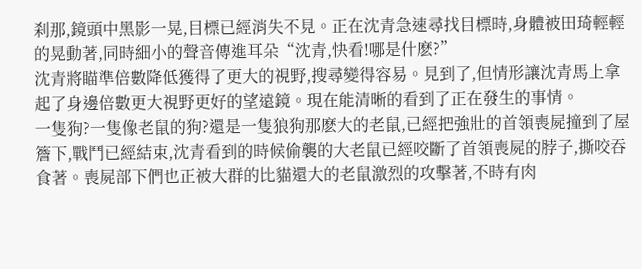刹那,鏡頭中黑影一晃,目標已經消失不見。正在沈青急速尋找目標時,身體被田琦輕輕的晃動著,同時細小的聲音傳進耳朵“沈青,快看!哪是什麽?”
沈青將瞄準倍數降低獲得了更大的視野,搜尋變得容易。見到了,但情形讓沈青馬上拿起了身邊倍數更大視野更好的望遠鏡。現在能清晰的看到了正在發生的事情。
一隻狗?一隻像老鼠的狗?還是一隻狼狗那麽大的老鼠,已經把強壯的首領喪屍撞到了屋簷下,戰鬥已經結束,沈青看到的時候偷襲的大老鼠已經咬斷了首領喪屍的脖子,撕咬吞食著。喪屍部下們也正被大群的比貓還大的老鼠激烈的攻擊著,不時有肉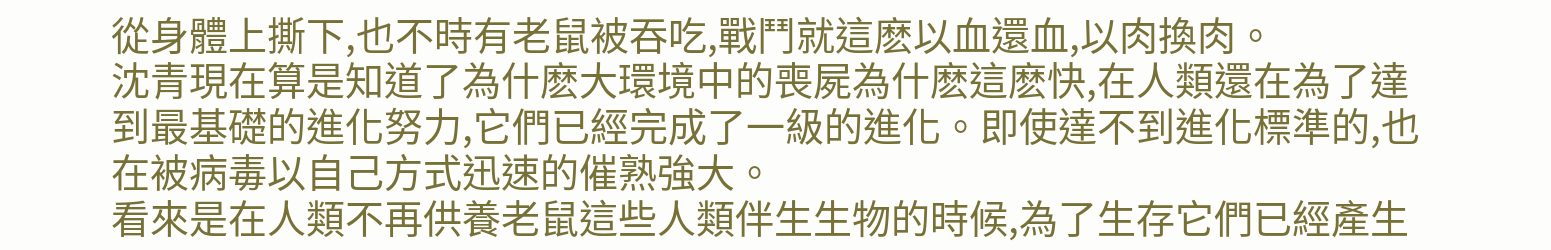從身體上撕下,也不時有老鼠被吞吃,戰鬥就這麽以血還血,以肉換肉。
沈青現在算是知道了為什麽大環境中的喪屍為什麽這麽快,在人類還在為了達到最基礎的進化努力,它們已經完成了一級的進化。即使達不到進化標準的,也在被病毒以自己方式迅速的催熟強大。
看來是在人類不再供養老鼠這些人類伴生生物的時候,為了生存它們已經產生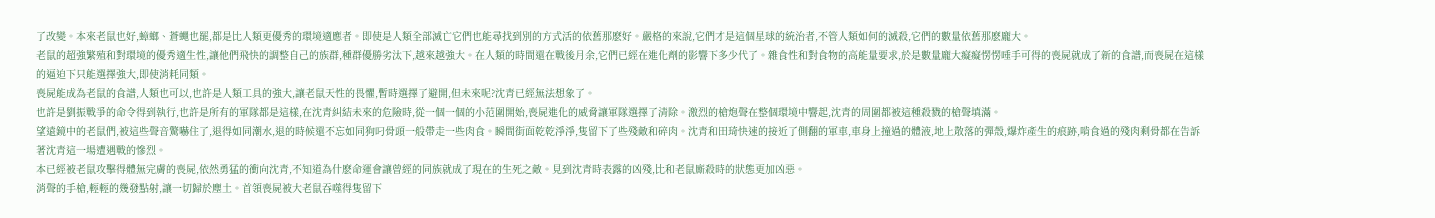了改變。本來老鼠也好,蟑螂、蒼蠅也罷,都是比人類更優秀的環境適應者。即使是人類全部滅亡它們也能尋找到別的方式活的依舊那麽好。嚴格的來說,它們才是這個星球的統治者,不管人類如何的滅殺,它們的數量依舊那麽龐大。
老鼠的超強繁殖和對環境的優秀適生性,讓他們飛快的調整自己的族群,種群優勝劣汰下,越來越強大。在人類的時間還在戰後月余,它們已經在進化劑的影響下多少代了。雜食性和對食物的高能量要求,於是數量龐大癡癡愣愣唾手可得的喪屍就成了新的食譜,而喪屍在這樣的逼迫下只能選擇強大,即使消耗同類。
喪屍能成為老鼠的食譜,人類也可以,也許是人類工具的強大,讓老鼠天性的畏懼,暫時選擇了避開,但未來呢?沈青已經無法想象了。
也許是劉振戰爭的命令得到執行,也許是所有的軍隊都是這樣,在沈青糾結未來的危險時,從一個一個的小范圍開始,喪屍進化的威脅讓軍隊選擇了清除。激烈的槍炮聲在整個環境中響起,沈青的周圍都被這種殺戮的槍聲填滿。
望遠鏡中的老鼠們,被這些聲音驚嚇住了,退得如同潮水,退的時候還不忘如同狗叼骨頭一般帶走一些肉食。瞬間街面乾乾淨淨,隻留下了些殘敵和碎肉。沈青和田琦快速的接近了側翻的軍車,車身上撞過的體液,地上散落的彈殼,爆炸產生的痕跡,啃食過的殘肉剩骨都在告訴著沈青這一場遭遇戰的慘烈。
本已經被老鼠攻擊得體無完膚的喪屍,依然勇猛的衝向沈青,不知道為什麽命運會讓曾經的同族就成了現在的生死之敵。見到沈青時表露的凶殘,比和老鼠廝殺時的狀態更加凶惡。
消聲的手槍,輕輕的幾發點射,讓一切歸於塵土。首領喪屍被大老鼠吞噬得隻留下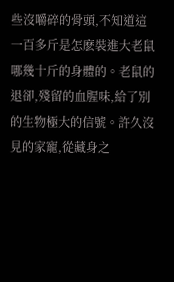些沒嚼碎的骨頭,不知道這一百多斤是怎麽裝進大老鼠哪幾十斤的身體的。老鼠的退卻,殘留的血腥味,給了別的生物極大的信號。許久沒見的家寵,從藏身之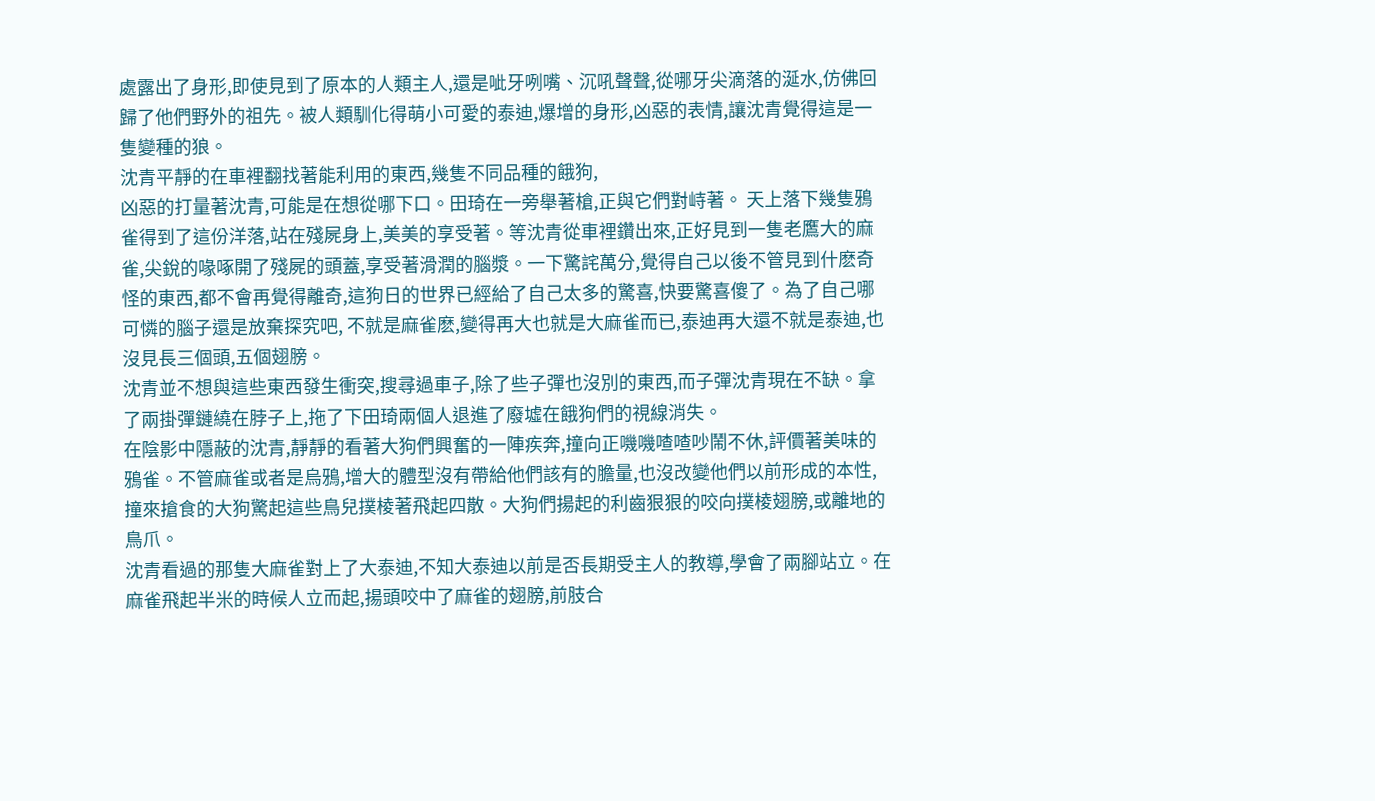處露出了身形,即使見到了原本的人類主人,還是呲牙咧嘴、沉吼聲聲,從哪牙尖滴落的涎水,仿佛回歸了他們野外的祖先。被人類馴化得萌小可愛的泰迪,爆增的身形,凶惡的表情,讓沈青覺得這是一隻變種的狼。
沈青平靜的在車裡翻找著能利用的東西,幾隻不同品種的餓狗,
凶惡的打量著沈青,可能是在想從哪下口。田琦在一旁舉著槍,正與它們對峙著。 天上落下幾隻鴉雀得到了這份洋落,站在殘屍身上,美美的享受著。等沈青從車裡鑽出來,正好見到一隻老鷹大的麻雀,尖銳的喙啄開了殘屍的頭蓋,享受著滑潤的腦漿。一下驚詫萬分,覺得自己以後不管見到什麽奇怪的東西,都不會再覺得離奇,這狗日的世界已經給了自己太多的驚喜,快要驚喜傻了。為了自己哪可憐的腦子還是放棄探究吧, 不就是麻雀麽,變得再大也就是大麻雀而已,泰迪再大還不就是泰迪,也沒見長三個頭,五個翅膀。
沈青並不想與這些東西發生衝突,搜尋過車子,除了些子彈也沒別的東西,而子彈沈青現在不缺。拿了兩掛彈鏈繞在脖子上,拖了下田琦兩個人退進了廢墟在餓狗們的視線消失。
在陰影中隱蔽的沈青,靜靜的看著大狗們興奮的一陣疾奔,撞向正嘰嘰喳喳吵鬧不休,評價著美味的鴉雀。不管麻雀或者是烏鴉,增大的體型沒有帶給他們該有的膽量,也沒改變他們以前形成的本性,撞來搶食的大狗驚起這些鳥兒撲棱著飛起四散。大狗們揚起的利齒狠狠的咬向撲棱翅膀,或離地的鳥爪。
沈青看過的那隻大麻雀對上了大泰迪,不知大泰迪以前是否長期受主人的教導,學會了兩腳站立。在麻雀飛起半米的時候人立而起,揚頭咬中了麻雀的翅膀,前肢合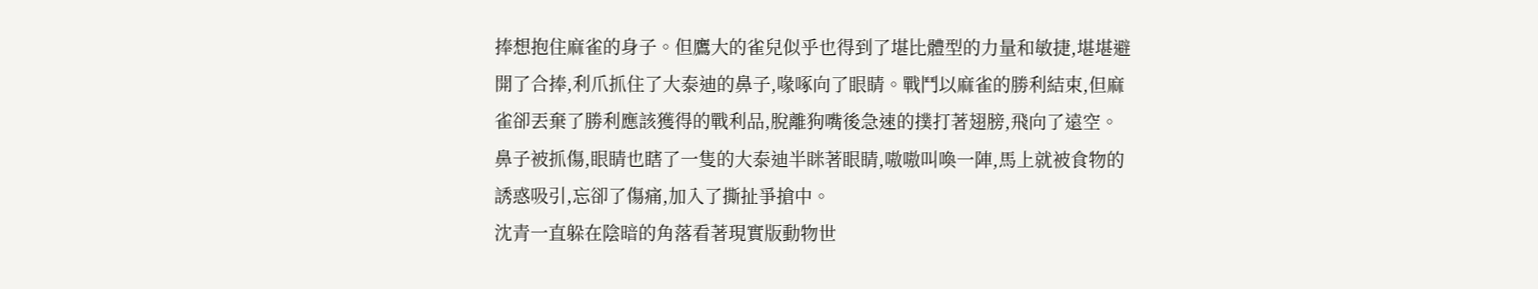捧想抱住麻雀的身子。但鷹大的雀兒似乎也得到了堪比體型的力量和敏捷,堪堪避開了合捧,利爪抓住了大泰迪的鼻子,喙啄向了眼睛。戰鬥以麻雀的勝利結束,但麻雀卻丟棄了勝利應該獲得的戰利品,脫離狗嘴後急速的撲打著翅膀,飛向了遠空。鼻子被抓傷,眼睛也瞎了一隻的大泰迪半眯著眼睛,嗷嗷叫喚一陣,馬上就被食物的誘惑吸引,忘卻了傷痛,加入了撕扯爭搶中。
沈青一直躲在陰暗的角落看著現實版動物世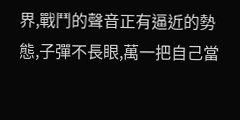界,戰鬥的聲音正有逼近的勢態,子彈不長眼,萬一把自己當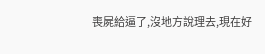喪屍給逼了,沒地方說理去,現在好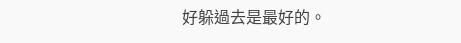好躲過去是最好的。